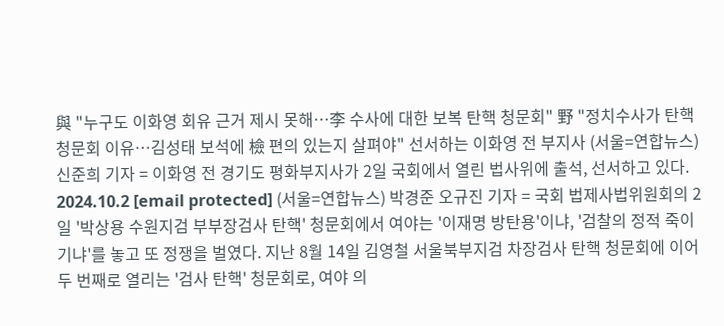與 "누구도 이화영 회유 근거 제시 못해…李 수사에 대한 보복 탄핵 청문회" 野 "정치수사가 탄핵 청문회 이유…김성태 보석에 檢 편의 있는지 살펴야" 선서하는 이화영 전 부지사 (서울=연합뉴스) 신준희 기자 = 이화영 전 경기도 평화부지사가 2일 국회에서 열린 법사위에 출석, 선서하고 있다. 2024.10.2 [email protected] (서울=연합뉴스) 박경준 오규진 기자 = 국회 법제사법위원회의 2일 '박상용 수원지검 부부장검사 탄핵' 청문회에서 여야는 '이재명 방탄용'이냐, '검찰의 정적 죽이기냐'를 놓고 또 정쟁을 벌였다. 지난 8월 14일 김영철 서울북부지검 차장검사 탄핵 청문회에 이어 두 번째로 열리는 '검사 탄핵' 청문회로, 여야 의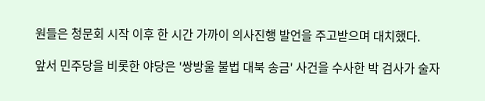원들은 청문회 시작 이후 한 시간 가까이 의사진행 발언을 주고받으며 대치했다.

앞서 민주당을 비롯한 야당은 '쌍방울 불법 대북 송금' 사건을 수사한 박 검사가 술자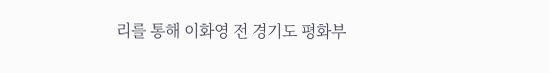리를 통해 이화영 전 경기도 평화부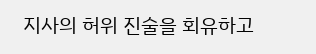지사의 허위 진술을 회유하고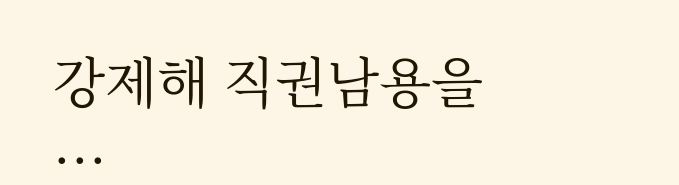강제해 직권남용을 ...